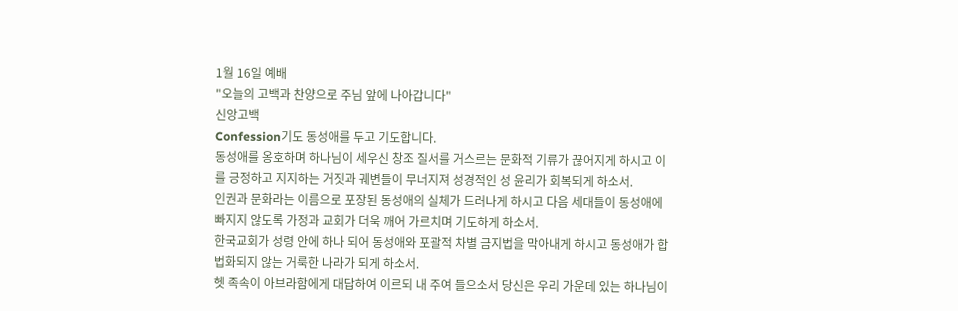1월 16일 예배
"오늘의 고백과 찬양으로 주님 앞에 나아갑니다"
신앙고백
Confession기도 동성애를 두고 기도합니다.
동성애를 옹호하며 하나님이 세우신 창조 질서를 거스르는 문화적 기류가 끊어지게 하시고 이를 긍정하고 지지하는 거짓과 궤변들이 무너지져 성경적인 성 윤리가 회복되게 하소서.
인권과 문화라는 이름으로 포장된 동성애의 실체가 드러나게 하시고 다음 세대들이 동성애에 빠지지 않도록 가정과 교회가 더욱 깨어 가르치며 기도하게 하소서.
한국교회가 성령 안에 하나 되어 동성애와 포괄적 차별 금지법을 막아내게 하시고 동성애가 합법화되지 않는 거룩한 나라가 되게 하소서.
헷 족속이 아브라함에게 대답하여 이르되 내 주여 들으소서 당신은 우리 가운데 있는 하나님이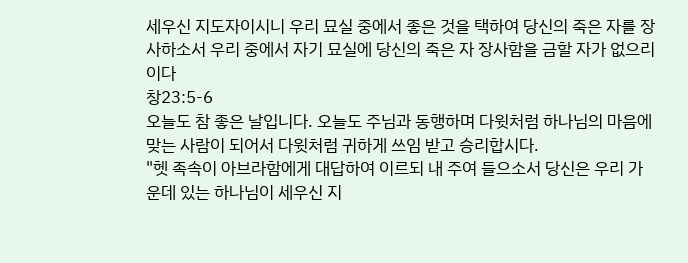세우신 지도자이시니 우리 묘실 중에서 좋은 것을 택하여 당신의 죽은 자를 장사하소서 우리 중에서 자기 묘실에 당신의 죽은 자 장사함을 금할 자가 없으리이다
창23:5-6
오늘도 참 좋은 날입니다. 오늘도 주님과 동행하며 다윗처럼 하나님의 마음에 맞는 사람이 되어서 다윗처럼 귀하게 쓰임 받고 승리합시다.
"헷 족속이 아브라함에게 대답하여 이르되 내 주여 들으소서 당신은 우리 가운데 있는 하나님이 세우신 지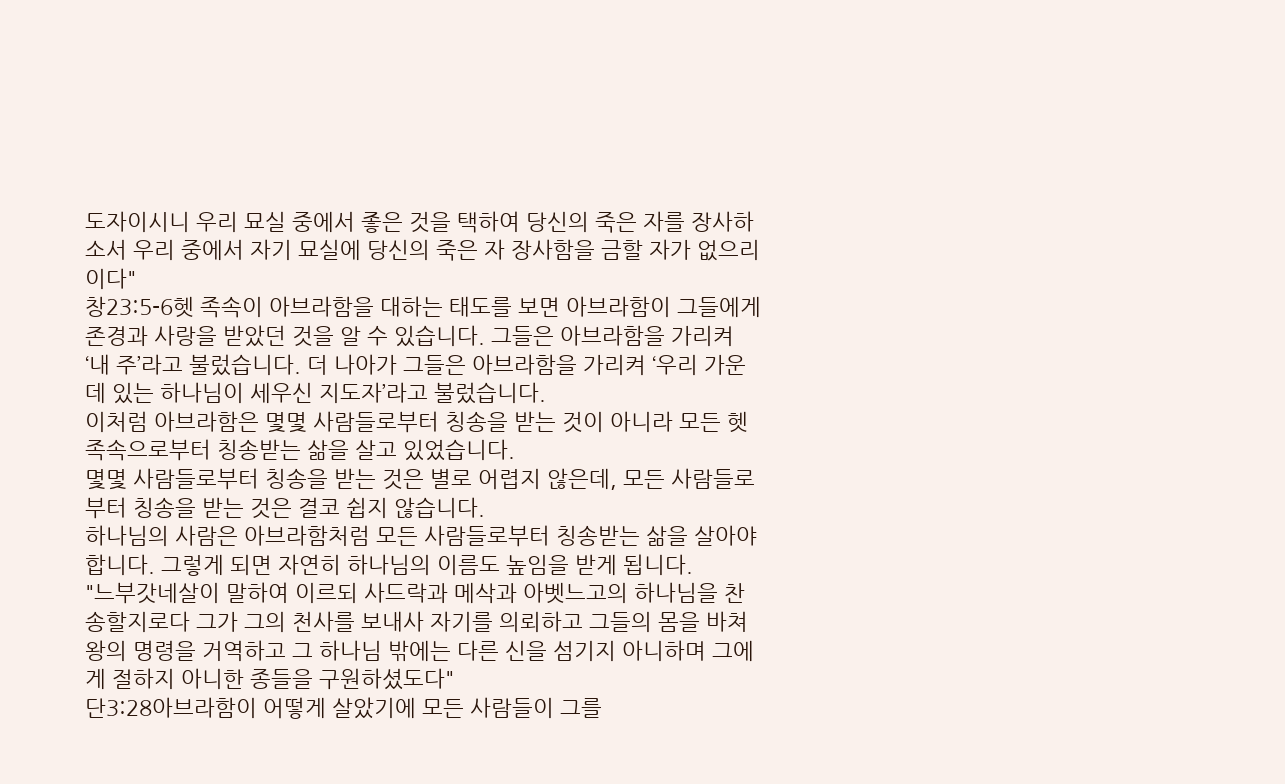도자이시니 우리 묘실 중에서 좋은 것을 택하여 당신의 죽은 자를 장사하소서 우리 중에서 자기 묘실에 당신의 죽은 자 장사함을 금할 자가 없으리이다"
창23:5-6헷 족속이 아브라함을 대하는 태도를 보면 아브라함이 그들에게 존경과 사랑을 받았던 것을 알 수 있습니다. 그들은 아브라함을 가리켜 ‘내 주’라고 불렀습니다. 더 나아가 그들은 아브라함을 가리켜 ‘우리 가운데 있는 하나님이 세우신 지도자’라고 불렀습니다.
이처럼 아브라함은 몇몇 사람들로부터 칭송을 받는 것이 아니라 모든 헷 족속으로부터 칭송받는 삶을 살고 있었습니다.
몇몇 사람들로부터 칭송을 받는 것은 별로 어렵지 않은데, 모든 사람들로부터 칭송을 받는 것은 결코 쉽지 않습니다.
하나님의 사람은 아브라함처럼 모든 사람들로부터 칭송받는 삶을 살아야 합니다. 그렇게 되면 자연히 하나님의 이름도 높임을 받게 됩니다.
"느부갓네살이 말하여 이르되 사드락과 메삭과 아벳느고의 하나님을 찬송할지로다 그가 그의 천사를 보내사 자기를 의뢰하고 그들의 몸을 바쳐 왕의 명령을 거역하고 그 하나님 밖에는 다른 신을 섬기지 아니하며 그에게 절하지 아니한 종들을 구원하셨도다"
단3:28아브라함이 어떻게 살았기에 모든 사람들이 그를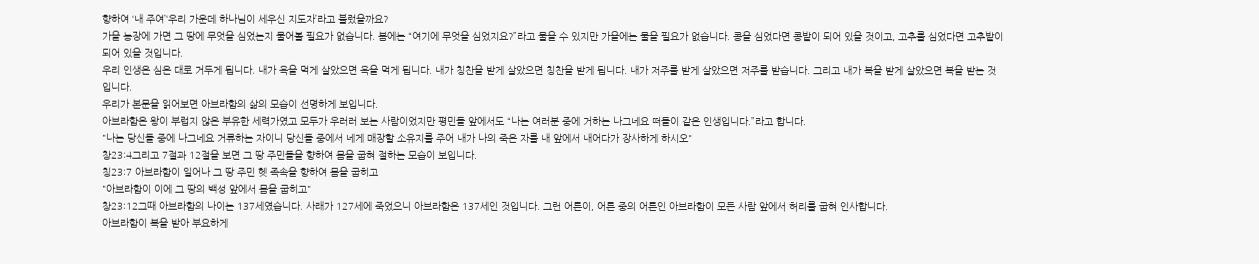향하여 ‘내 주여’‘우리 가운데 하나님이 세우신 지도자’라고 불렀을까요?
가을 농장에 가면 그 땅에 무엇을 심었는지 물어볼 필요가 없습니다. 봄에는 “여기에 무엇을 심었지요?”라고 물을 수 있지만 가을에는 물을 필요가 없습니다. 콩을 심었다면 콩밭이 되어 있을 것이고, 고추를 심었다면 고추밭이 되어 있을 것입니다.
우리 인생은 심은 대로 거두게 됩니다. 내가 욕을 먹게 살았으면 욕을 먹게 됩니다. 내가 칭찬을 받게 살았으면 칭찬을 받게 됩니다. 내가 저주를 받게 살았으면 저주를 받습니다. 그리고 내가 복을 받게 살았으면 복을 받는 것입니다.
우리가 본문을 읽어보면 아브라함의 삶의 모습이 선명하게 보입니다.
아브라함은 왕이 부럽지 않은 부유한 세력가였고 모두가 우러러 보는 사람이었지만 평민들 앞에서도 “나는 여러분 중에 거하는 나그네요 떠돌이 같은 인생입니다.”라고 합니다.
"나는 당신들 중에 나그네요 거류하는 자이니 당신들 중에서 네게 매장할 소유지를 주어 내가 나의 죽은 자를 내 앞에서 내어다가 장사하게 하시오"
창23:4그리고 7절과 12절을 보면 그 땅 주민들을 향하여 몸을 굽혀 절하는 모습이 보입니다.
칭23:7 아브라함이 일어나 그 땅 주민 헷 족속을 향하여 몸을 굽히고
"아브라함이 이에 그 땅의 백성 앞에서 몸을 굽히고"
창23:12그때 아브라함의 나이는 137세였습니다. 사래가 127세에 죽었으니 아브라함은 137세인 것입니다. 그런 어른이, 어른 중의 어른인 아브라함이 모든 사람 앞에서 허리를 굽혀 인사합니다.
아브라함이 복을 받아 부요하게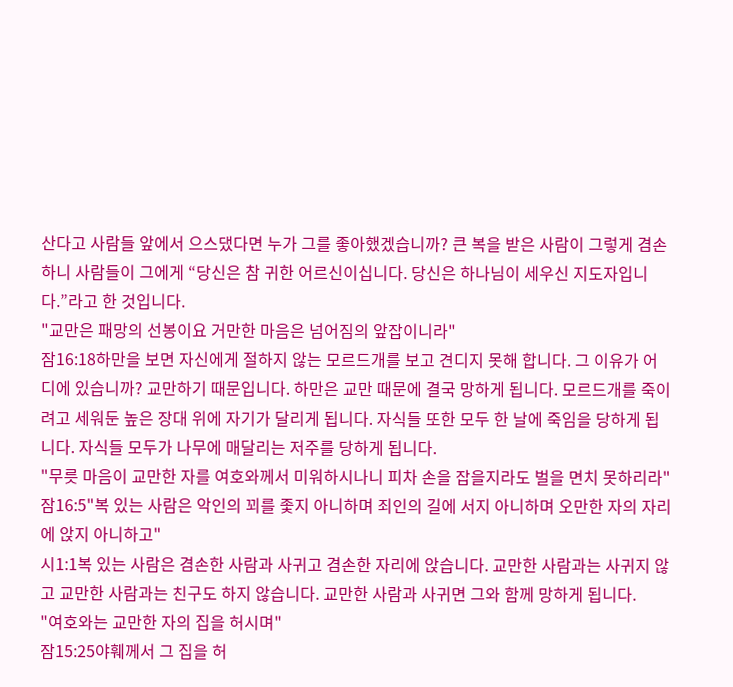산다고 사람들 앞에서 으스댔다면 누가 그를 좋아했겠습니까? 큰 복을 받은 사람이 그렇게 겸손하니 사람들이 그에게 “당신은 참 귀한 어르신이십니다. 당신은 하나님이 세우신 지도자입니다.”라고 한 것입니다.
"교만은 패망의 선봉이요 거만한 마음은 넘어짐의 앞잡이니라"
잠16:18하만을 보면 자신에게 절하지 않는 모르드개를 보고 견디지 못해 합니다. 그 이유가 어디에 있습니까? 교만하기 때문입니다. 하만은 교만 때문에 결국 망하게 됩니다. 모르드개를 죽이려고 세워둔 높은 장대 위에 자기가 달리게 됩니다. 자식들 또한 모두 한 날에 죽임을 당하게 됩니다. 자식들 모두가 나무에 매달리는 저주를 당하게 됩니다.
"무릇 마음이 교만한 자를 여호와께서 미워하시나니 피차 손을 잡을지라도 벌을 면치 못하리라"
잠16:5"복 있는 사람은 악인의 꾀를 좇지 아니하며 죄인의 길에 서지 아니하며 오만한 자의 자리에 앉지 아니하고"
시1:1복 있는 사람은 겸손한 사람과 사귀고 겸손한 자리에 앉습니다. 교만한 사람과는 사귀지 않고 교만한 사람과는 친구도 하지 않습니다. 교만한 사람과 사귀면 그와 함께 망하게 됩니다.
"여호와는 교만한 자의 집을 허시며"
잠15:25야훼께서 그 집을 허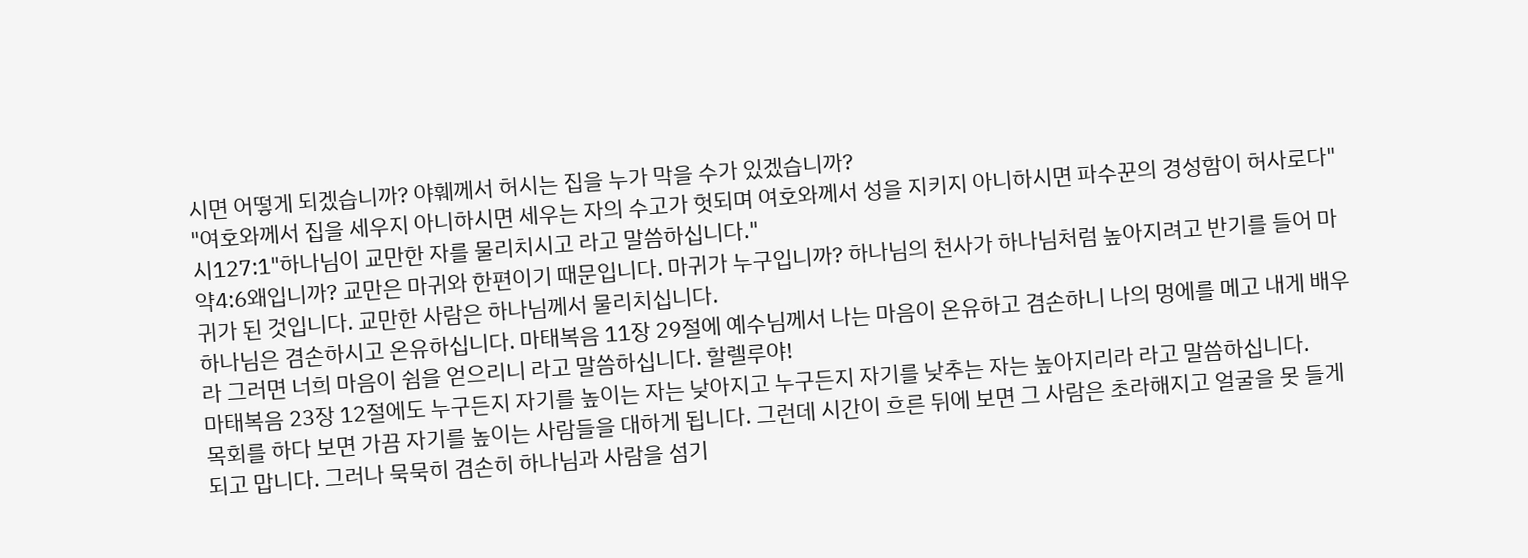시면 어떻게 되겠습니까? 야훼께서 허시는 집을 누가 막을 수가 있겠습니까?
"여호와께서 집을 세우지 아니하시면 세우는 자의 수고가 헛되며 여호와께서 성을 지키지 아니하시면 파수꾼의 경성함이 허사로다"
시127:1"하나님이 교만한 자를 물리치시고 라고 말씀하십니다."
약4:6왜입니까? 교만은 마귀와 한편이기 때문입니다. 마귀가 누구입니까? 하나님의 천사가 하나님처럼 높아지려고 반기를 들어 마귀가 된 것입니다. 교만한 사람은 하나님께서 물리치십니다.
하나님은 겸손하시고 온유하십니다. 마태복음 11장 29절에 예수님께서 나는 마음이 온유하고 겸손하니 나의 멍에를 메고 내게 배우라 그러면 너희 마음이 쉼을 얻으리니 라고 말씀하십니다. 할렐루야!
마태복음 23장 12절에도 누구든지 자기를 높이는 자는 낮아지고 누구든지 자기를 낮추는 자는 높아지리라 라고 말씀하십니다.
목회를 하다 보면 가끔 자기를 높이는 사람들을 대하게 됩니다. 그런데 시간이 흐른 뒤에 보면 그 사람은 초라해지고 얼굴을 못 들게 되고 맙니다. 그러나 묵묵히 겸손히 하나님과 사람을 섬기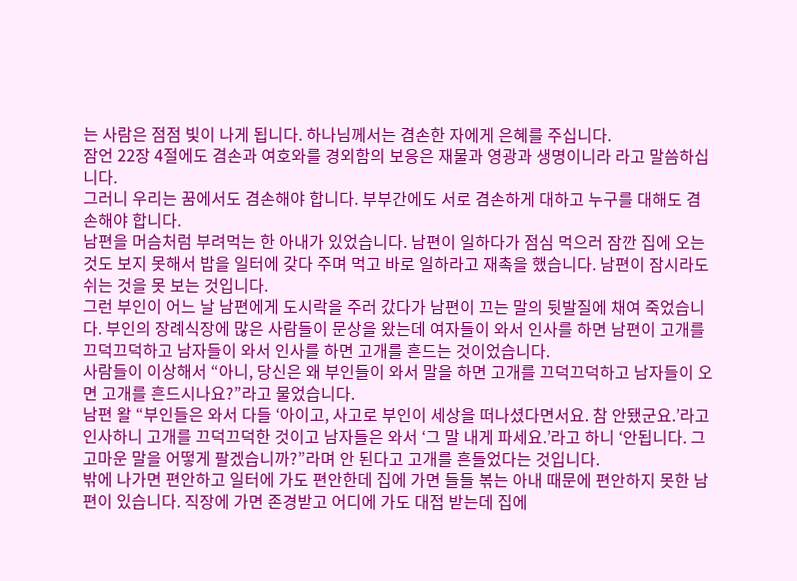는 사람은 점점 빛이 나게 됩니다. 하나님께서는 겸손한 자에게 은혜를 주십니다.
잠언 22장 4절에도 겸손과 여호와를 경외함의 보응은 재물과 영광과 생명이니라 라고 말씀하십니다.
그러니 우리는 꿈에서도 겸손해야 합니다. 부부간에도 서로 겸손하게 대하고 누구를 대해도 겸손해야 합니다.
남편을 머슴처럼 부려먹는 한 아내가 있었습니다. 남편이 일하다가 점심 먹으러 잠깐 집에 오는 것도 보지 못해서 밥을 일터에 갖다 주며 먹고 바로 일하라고 재촉을 했습니다. 남편이 잠시라도 쉬는 것을 못 보는 것입니다.
그런 부인이 어느 날 남편에게 도시락을 주러 갔다가 남편이 끄는 말의 뒷발질에 채여 죽었습니다. 부인의 장례식장에 많은 사람들이 문상을 왔는데 여자들이 와서 인사를 하면 남편이 고개를 끄덕끄덕하고 남자들이 와서 인사를 하면 고개를 흔드는 것이었습니다.
사람들이 이상해서 “아니, 당신은 왜 부인들이 와서 말을 하면 고개를 끄덕끄덕하고 남자들이 오면 고개를 흔드시나요?”라고 물었습니다.
남편 왈 “부인들은 와서 다들 ‘아이고, 사고로 부인이 세상을 떠나셨다면서요. 참 안됐군요.’라고 인사하니 고개를 끄덕끄덕한 것이고 남자들은 와서 ‘그 말 내게 파세요.’라고 하니 ‘안됩니다. 그 고마운 말을 어떻게 팔겠습니까?”라며 안 된다고 고개를 흔들었다는 것입니다.
밖에 나가면 편안하고 일터에 가도 편안한데 집에 가면 들들 볶는 아내 때문에 편안하지 못한 남편이 있습니다. 직장에 가면 존경받고 어디에 가도 대접 받는데 집에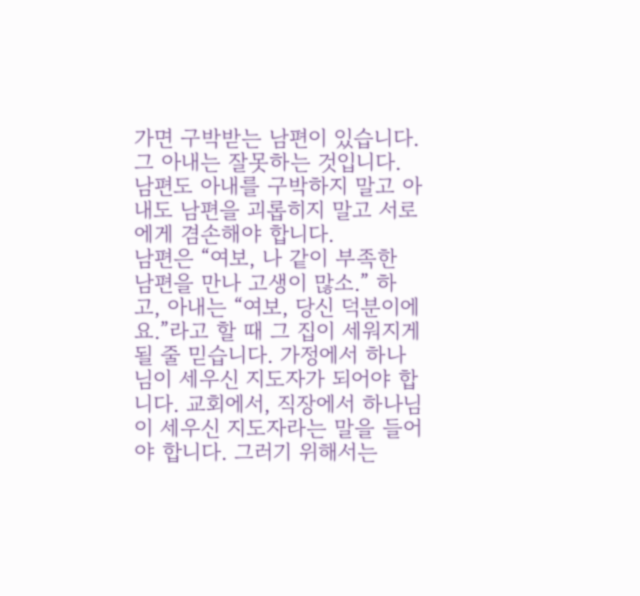가면 구박받는 남편이 있습니다. 그 아내는 잘못하는 것입니다.
남편도 아내를 구박하지 말고 아내도 남편을 괴롭히지 말고 서로에게 겸손해야 합니다.
남편은 “여보, 나 같이 부족한 남편을 만나 고생이 많소.” 하고, 아내는 “여보, 당신 덕분이에요.”라고 할 때 그 집이 세워지게 될 줄 믿습니다. 가정에서 하나님이 세우신 지도자가 되어야 합니다. 교회에서, 직장에서 하나님이 세우신 지도자라는 말을 들어야 합니다. 그러기 위해서는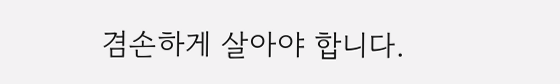겸손하게 살아야 합니다.